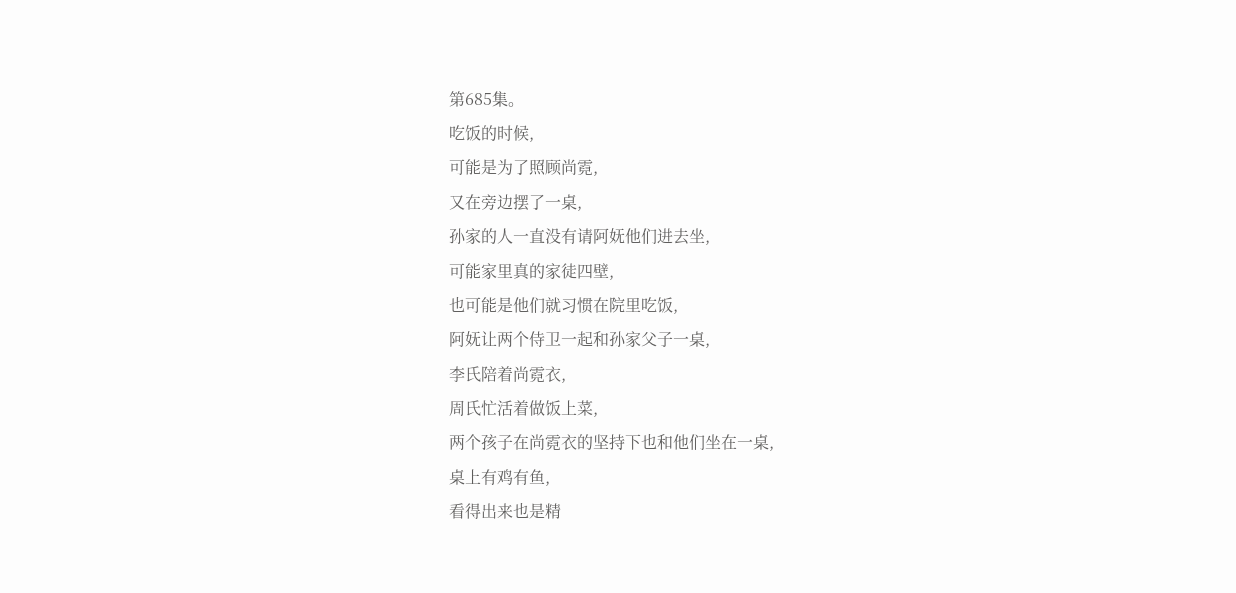第685集。
吃饭的时候,
可能是为了照顾尚霓,
又在旁边摆了一桌,
孙家的人一直没有请阿妩他们进去坐,
可能家里真的家徒四壁,
也可能是他们就习惯在院里吃饭,
阿妩让两个侍卫一起和孙家父子一桌,
李氏陪着尚霓衣,
周氏忙活着做饭上菜,
两个孩子在尚霓衣的坚持下也和他们坐在一桌,
桌上有鸡有鱼,
看得出来也是精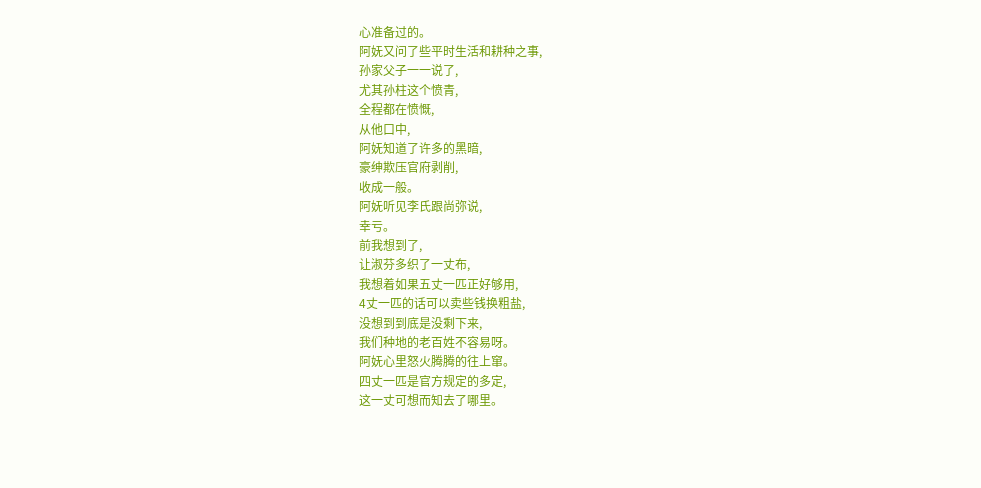心准备过的。
阿妩又问了些平时生活和耕种之事,
孙家父子一一说了,
尤其孙柱这个愤青,
全程都在愤慨,
从他口中,
阿妩知道了许多的黑暗,
豪绅欺压官府剥削,
收成一般。
阿妩听见李氏跟尚弥说,
幸亏。
前我想到了,
让淑芬多织了一丈布,
我想着如果五丈一匹正好够用,
4丈一匹的话可以卖些钱换粗盐,
没想到到底是没剩下来,
我们种地的老百姓不容易呀。
阿妩心里怒火腾腾的往上窜。
四丈一匹是官方规定的多定,
这一丈可想而知去了哪里。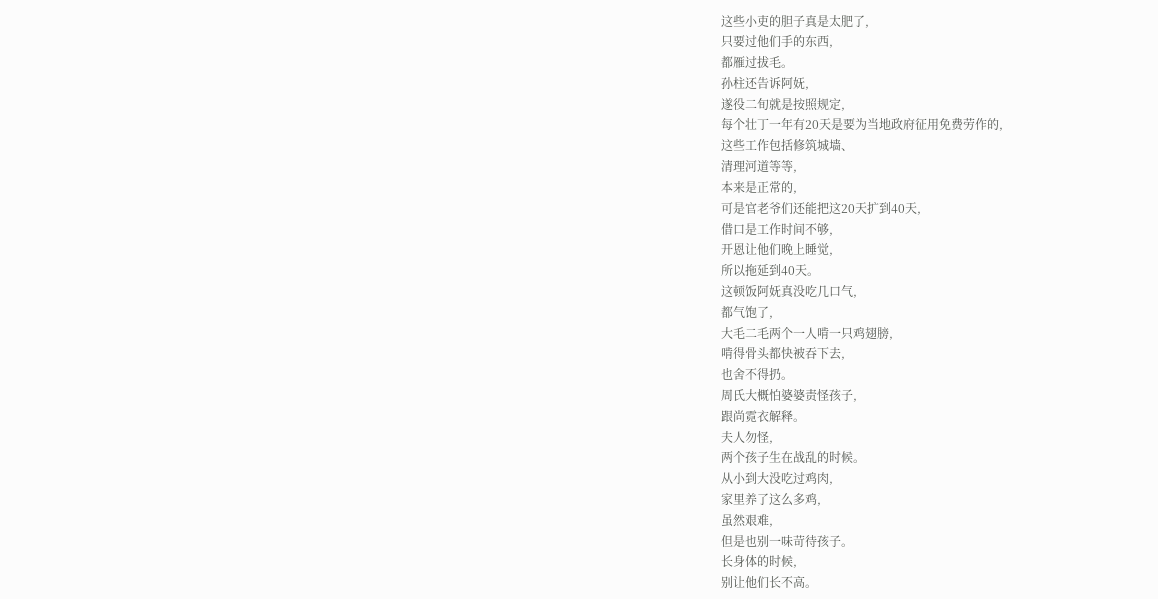这些小吏的胆子真是太肥了,
只要过他们手的东西,
都雁过拔毛。
孙柱还告诉阿妩,
遂役二旬就是按照规定,
每个壮丁一年有20天是要为当地政府征用免费劳作的,
这些工作包括修筑城墙、
清理河道等等,
本来是正常的,
可是官老爷们还能把这20天扩到40天,
借口是工作时间不够,
开恩让他们晚上睡觉,
所以拖延到40天。
这顿饭阿妩真没吃几口气,
都气饱了,
大毛二毛两个一人啃一只鸡翅膀,
啃得骨头都快被吞下去,
也舍不得扔。
周氏大概怕婆婆责怪孩子,
跟尚霓衣解释。
夫人勿怪,
两个孩子生在战乱的时候。
从小到大没吃过鸡肉,
家里养了这么多鸡,
虽然艰难,
但是也别一味苛待孩子。
长身体的时候,
别让他们长不高。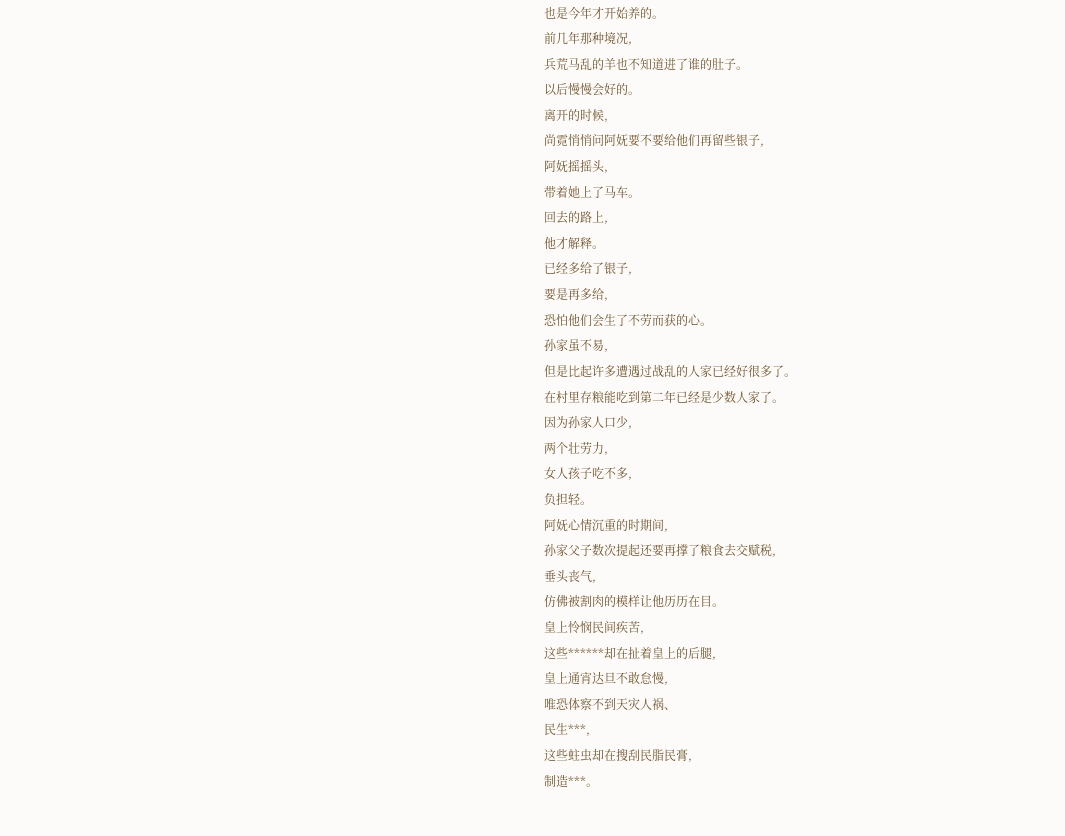也是今年才开始养的。
前几年那种境况,
兵荒马乱的羊也不知道进了谁的肚子。
以后慢慢会好的。
离开的时候,
尚霓悄悄问阿妩要不要给他们再留些银子,
阿妩摇摇头,
带着她上了马车。
回去的路上,
他才解释。
已经多给了银子,
要是再多给,
恐怕他们会生了不劳而获的心。
孙家虽不易,
但是比起许多遭遇过战乱的人家已经好很多了。
在村里存粮能吃到第二年已经是少数人家了。
因为孙家人口少,
两个壮劳力,
女人孩子吃不多,
负担轻。
阿妩心情沉重的时期间,
孙家父子数次提起还要再撑了粮食去交赋税,
垂头丧气,
仿佛被割肉的模样让他历历在目。
皇上怜悯民间疾苦,
这些******却在扯着皇上的后腿,
皇上通宵达旦不敢怠慢,
唯恐体察不到天灾人祸、
民生***,
这些蛀虫却在搜刮民脂民膏,
制造***。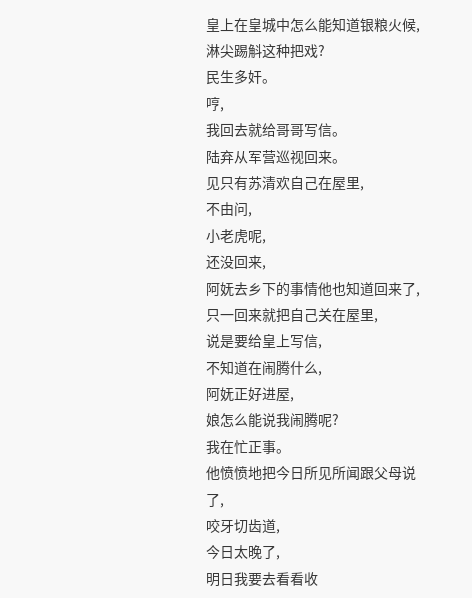皇上在皇城中怎么能知道银粮火候,
淋尖踢斛这种把戏?
民生多奸。
哼,
我回去就给哥哥写信。
陆弃从军营巡视回来。
见只有苏清欢自己在屋里,
不由问,
小老虎呢,
还没回来,
阿妩去乡下的事情他也知道回来了,
只一回来就把自己关在屋里,
说是要给皇上写信,
不知道在闹腾什么,
阿妩正好进屋,
娘怎么能说我闹腾呢?
我在忙正事。
他愤愤地把今日所见所闻跟父母说了,
咬牙切齿道,
今日太晚了,
明日我要去看看收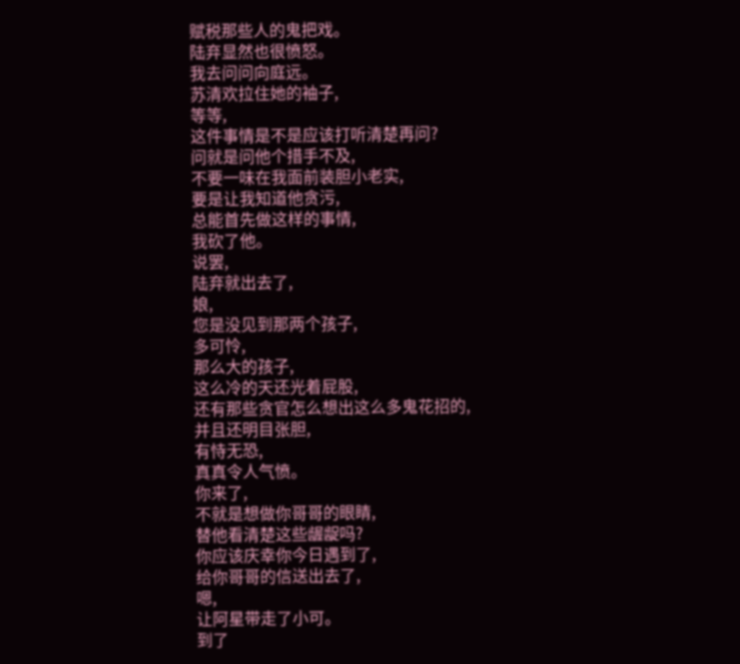赋税那些人的鬼把戏。
陆弃显然也很愤怒。
我去问问向庭远。
苏清欢拉住她的袖子,
等等,
这件事情是不是应该打听清楚再问?
问就是问他个措手不及,
不要一味在我面前装胆小老实,
要是让我知道他贪污,
总能首先做这样的事情,
我砍了他。
说罢,
陆弃就出去了,
娘,
您是没见到那两个孩子,
多可怜,
那么大的孩子,
这么冷的天还光着屁股,
还有那些贪官怎么想出这么多鬼花招的,
并且还明目张胆,
有恃无恐,
真真令人气愤。
你来了,
不就是想做你哥哥的眼睛,
替他看清楚这些龌龊吗?
你应该庆幸你今日遇到了,
给你哥哥的信送出去了,
嗯,
让阿星带走了小可。
到了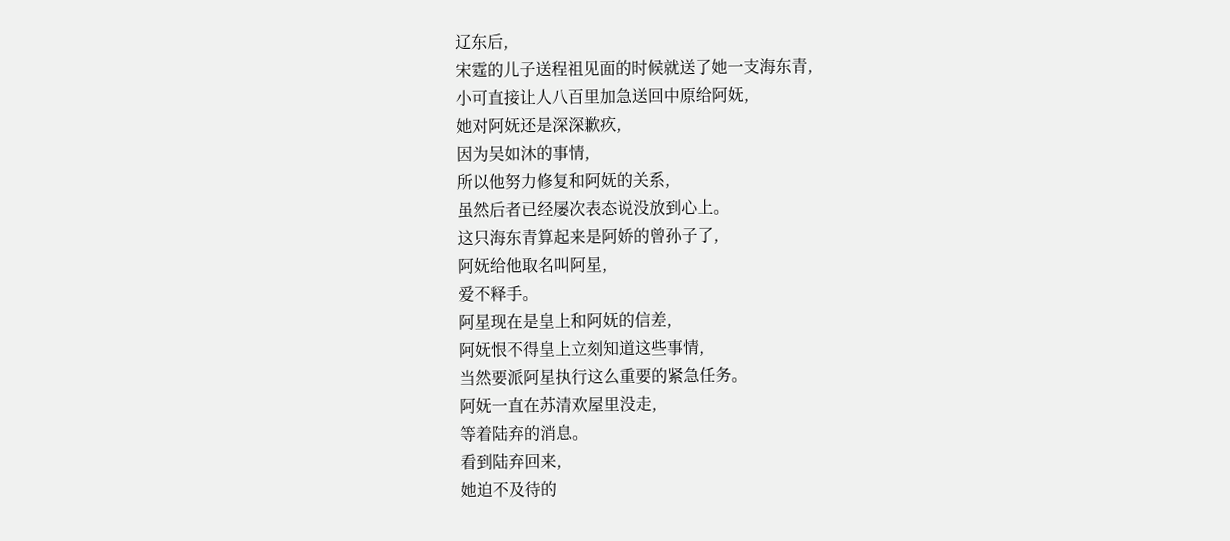辽东后,
宋霆的儿子送程祖见面的时候就送了她一支海东青,
小可直接让人八百里加急送回中原给阿妩,
她对阿妩还是深深歉疚,
因为吴如沐的事情,
所以他努力修复和阿妩的关系,
虽然后者已经屡次表态说没放到心上。
这只海东青算起来是阿娇的曾孙子了,
阿妩给他取名叫阿星,
爱不释手。
阿星现在是皇上和阿妩的信差,
阿妩恨不得皇上立刻知道这些事情,
当然要派阿星执行这么重要的紧急任务。
阿妩一直在苏清欢屋里没走,
等着陆弃的消息。
看到陆弃回来,
她迫不及待的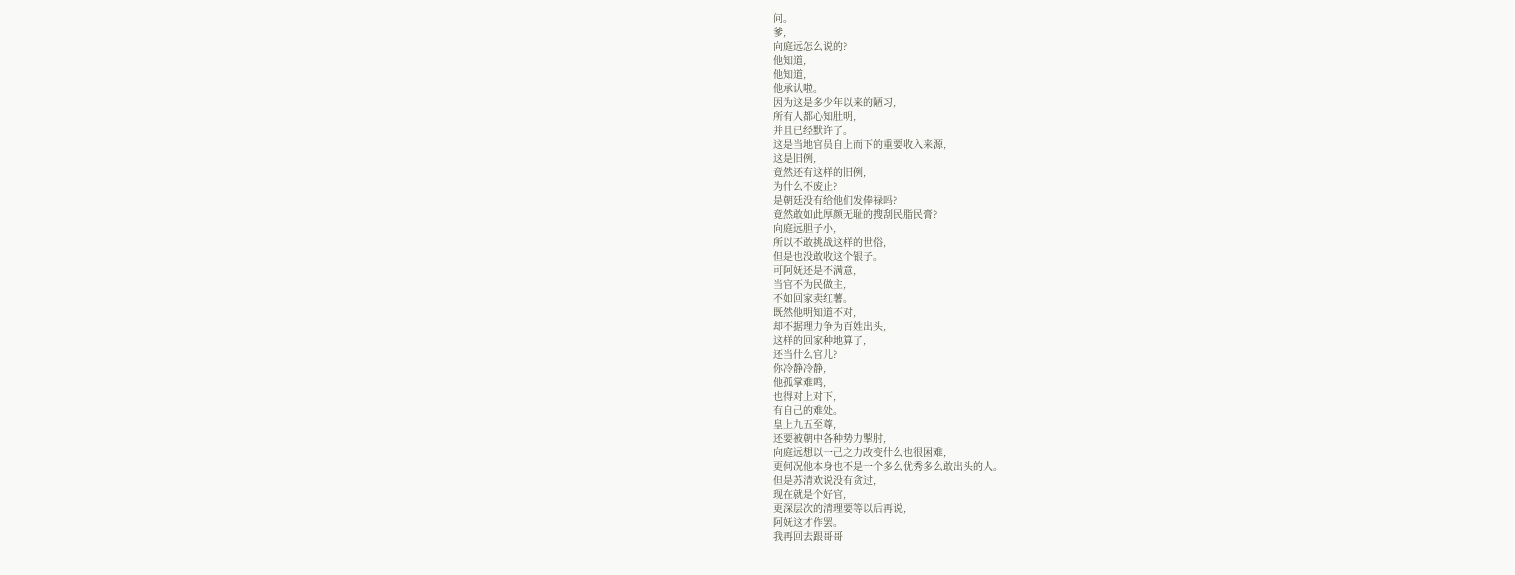问。
爹,
向庭远怎么说的?
他知道,
他知道,
他承认啦。
因为这是多少年以来的陋习,
所有人都心知肚明,
并且已经默许了。
这是当地官员自上而下的重要收入来源,
这是旧例,
竟然还有这样的旧例,
为什么不废止?
是朝廷没有给他们发俸禄吗?
竟然敢如此厚颜无耻的搜刮民脂民膏?
向庭远胆子小,
所以不敢挑战这样的世俗,
但是也没敢收这个银子。
可阿妩还是不满意,
当官不为民做主,
不如回家卖红薯。
既然他明知道不对,
却不据理力争为百姓出头,
这样的回家种地算了,
还当什么官儿?
你冷静冷静,
他孤掌难鸣,
也得对上对下,
有自己的难处。
皇上九五至尊,
还要被朝中各种势力掣肘,
向庭远想以一己之力改变什么也很困难,
更何况他本身也不是一个多么优秀多么敢出头的人。
但是苏清欢说没有贪过,
现在就是个好官,
更深层次的清理要等以后再说,
阿妩这才作罢。
我再回去跟哥哥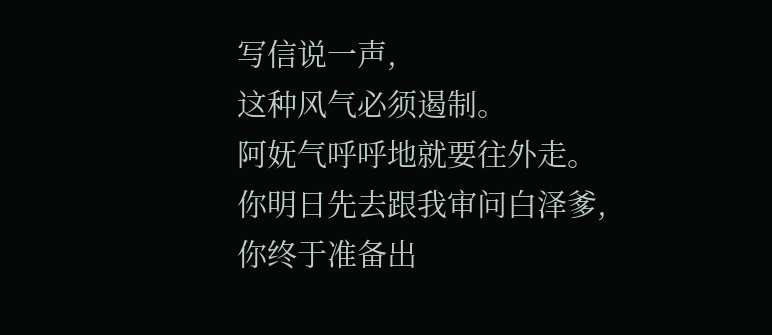写信说一声,
这种风气必须遏制。
阿妩气呼呼地就要往外走。
你明日先去跟我审问白泽爹,
你终于准备出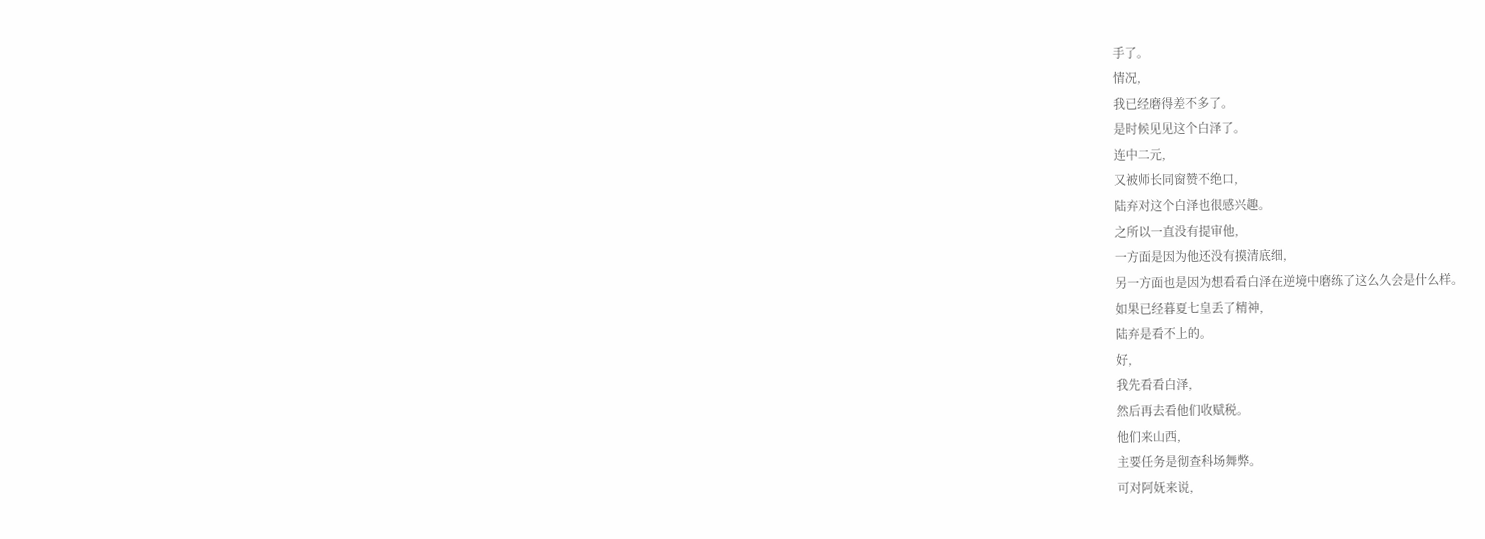手了。
情况,
我已经磨得差不多了。
是时候见见这个白泽了。
连中二元,
又被师长同窗赞不绝口,
陆弃对这个白泽也很感兴趣。
之所以一直没有提审他,
一方面是因为他还没有摸清底细,
另一方面也是因为想看看白泽在逆境中磨练了这么久会是什么样。
如果已经暮夏七皇丢了精神,
陆弃是看不上的。
好,
我先看看白泽,
然后再去看他们收赋税。
他们来山西,
主要任务是彻查科场舞弊。
可对阿妩来说,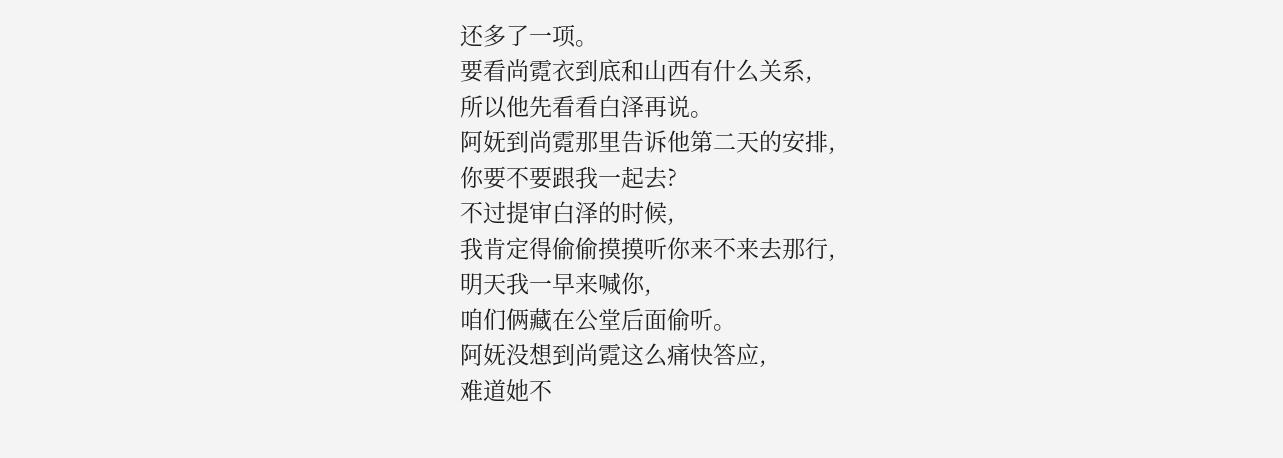还多了一项。
要看尚霓衣到底和山西有什么关系,
所以他先看看白泽再说。
阿妩到尚霓那里告诉他第二天的安排,
你要不要跟我一起去?
不过提审白泽的时候,
我肯定得偷偷摸摸听你来不来去那行,
明天我一早来喊你,
咱们俩藏在公堂后面偷听。
阿妩没想到尚霓这么痛快答应,
难道她不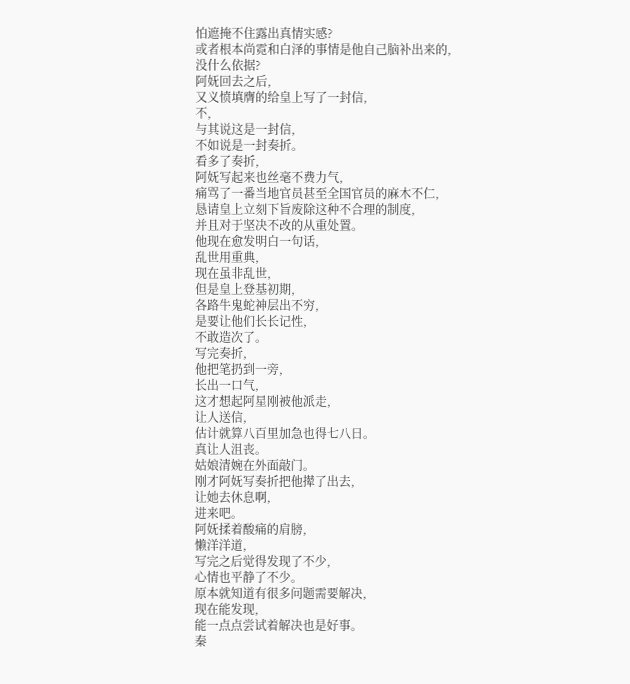怕遮掩不住露出真情实感?
或者根本尚霓和白泽的事情是他自己脑补出来的,
没什么依据?
阿妩回去之后,
又义愤填膺的给皇上写了一封信,
不,
与其说这是一封信,
不如说是一封奏折。
看多了奏折,
阿妩写起来也丝毫不费力气,
痛骂了一番当地官员甚至全国官员的麻木不仁,
恳请皇上立刻下旨废除这种不合理的制度,
并且对于坚决不改的从重处置。
他现在愈发明白一句话,
乱世用重典,
现在虽非乱世,
但是皇上登基初期,
各路牛鬼蛇神层出不穷,
是要让他们长长记性,
不敢造次了。
写完奏折,
他把笔扔到一旁,
长出一口气,
这才想起阿星刚被他派走,
让人送信,
估计就算八百里加急也得七八日。
真让人沮丧。
姑娘清婉在外面敲门。
刚才阿妩写奏折把他撵了出去,
让她去休息啊,
进来吧。
阿妩揉着酸痛的肩膀,
懒洋洋道,
写完之后觉得发现了不少,
心情也平静了不少。
原本就知道有很多问题需要解决,
现在能发现,
能一点点尝试着解决也是好事。
秦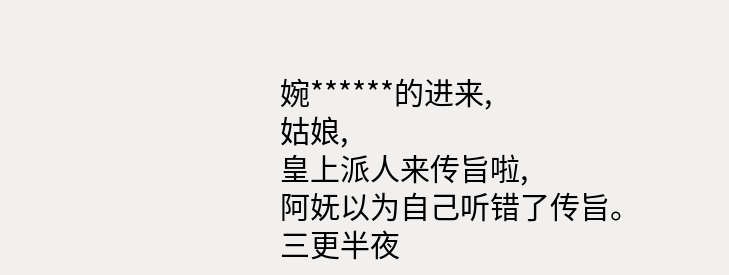婉******的进来,
姑娘,
皇上派人来传旨啦,
阿妩以为自己听错了传旨。
三更半夜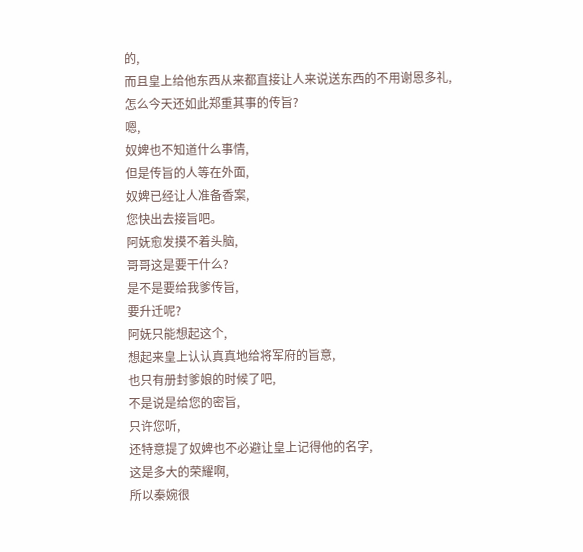的,
而且皇上给他东西从来都直接让人来说送东西的不用谢恩多礼,
怎么今天还如此郑重其事的传旨?
嗯,
奴婢也不知道什么事情,
但是传旨的人等在外面,
奴婢已经让人准备香案,
您快出去接旨吧。
阿妩愈发摸不着头脑,
哥哥这是要干什么?
是不是要给我爹传旨,
要升迁呢?
阿妩只能想起这个,
想起来皇上认认真真地给将军府的旨意,
也只有册封爹娘的时候了吧,
不是说是给您的密旨,
只许您听,
还特意提了奴婢也不必避让皇上记得他的名字,
这是多大的荣耀啊,
所以秦婉很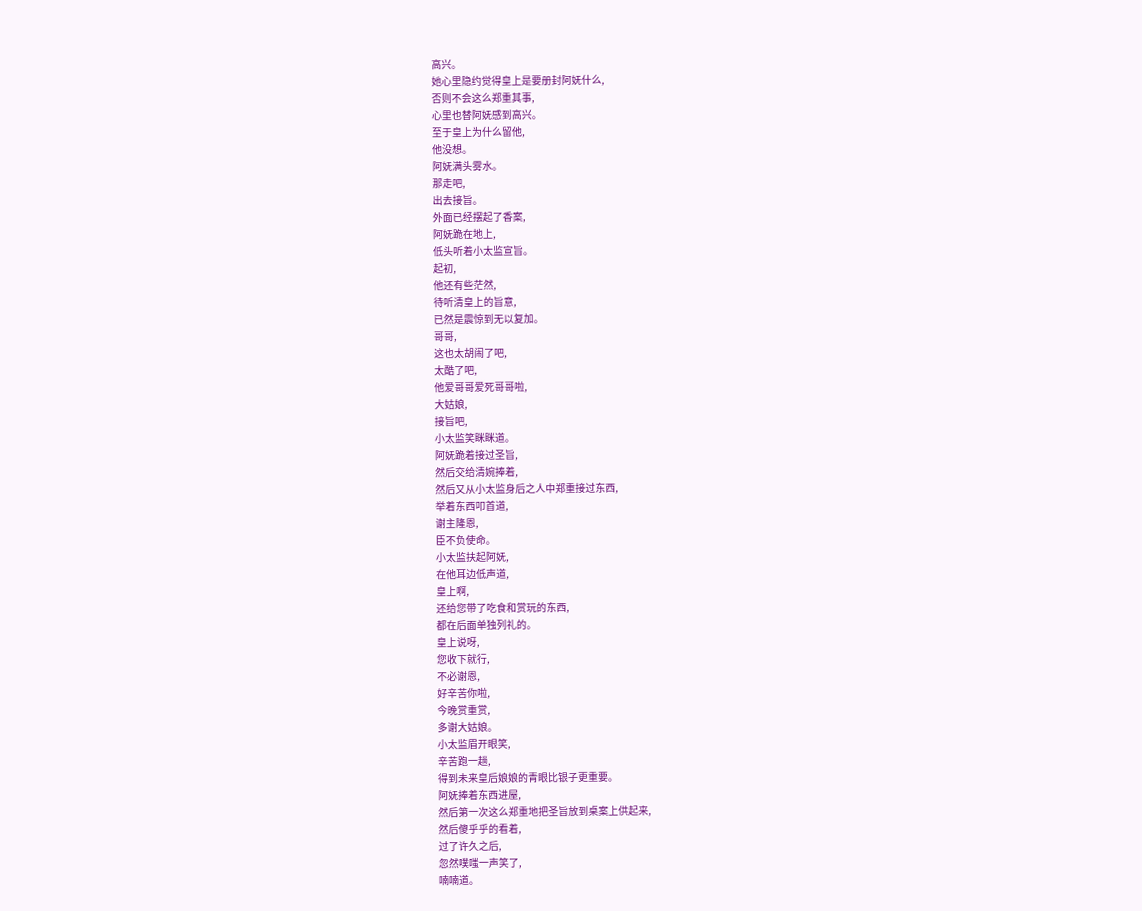高兴。
她心里隐约觉得皇上是要册封阿妩什么,
否则不会这么郑重其事,
心里也替阿妩感到高兴。
至于皇上为什么留他,
他没想。
阿妩满头雾水。
那走吧,
出去接旨。
外面已经摆起了香案,
阿妩跪在地上,
低头听着小太监宣旨。
起初,
他还有些茫然,
待听清皇上的旨意,
已然是震惊到无以复加。
哥哥,
这也太胡闹了吧,
太酷了吧,
他爱哥哥爱死哥哥啦,
大姑娘,
接旨吧,
小太监笑眯眯道。
阿妩跪着接过圣旨,
然后交给清婉捧着,
然后又从小太监身后之人中郑重接过东西,
举着东西叩首道,
谢主隆恩,
臣不负使命。
小太监扶起阿妩,
在他耳边低声道,
皇上啊,
还给您带了吃食和赏玩的东西,
都在后面单独列礼的。
皇上说呀,
您收下就行,
不必谢恩,
好辛苦你啦,
今晚赏重赏,
多谢大姑娘。
小太监眉开眼笑,
辛苦跑一趟,
得到未来皇后娘娘的青眼比银子更重要。
阿妩捧着东西进屋,
然后第一次这么郑重地把圣旨放到桌案上供起来,
然后傻乎乎的看着,
过了许久之后,
忽然噗嗤一声笑了,
喃喃道。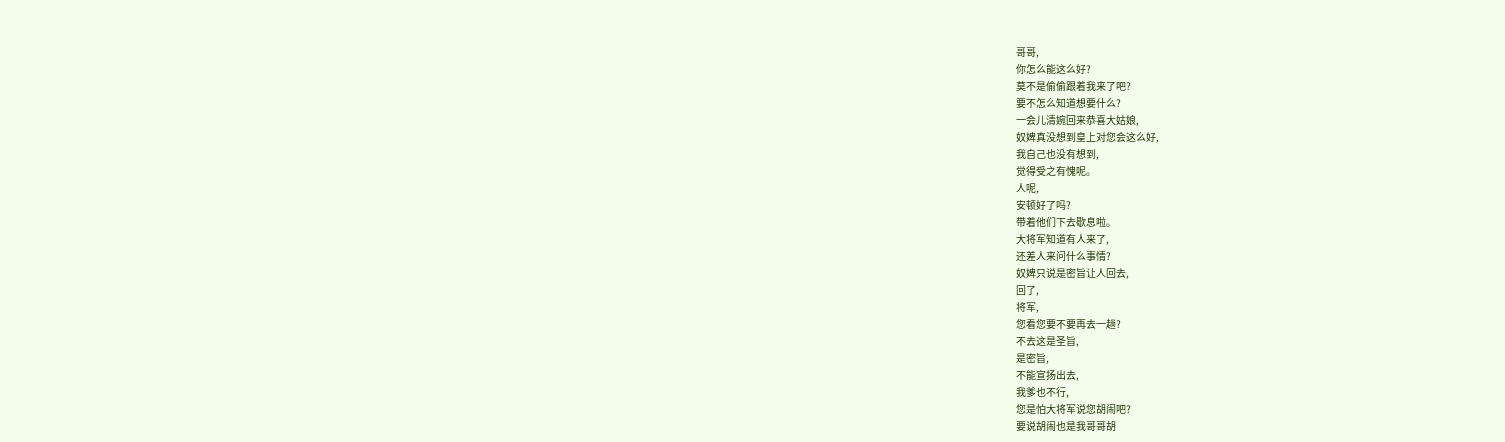哥哥,
你怎么能这么好?
莫不是偷偷跟着我来了吧?
要不怎么知道想要什么?
一会儿清婉回来恭喜大姑娘,
奴婢真没想到皇上对您会这么好,
我自己也没有想到,
觉得受之有愧呢。
人呢,
安顿好了吗?
带着他们下去歇息啦。
大将军知道有人来了,
还差人来问什么事情?
奴婢只说是密旨让人回去,
回了,
将军,
您看您要不要再去一趟?
不去这是圣旨,
是密旨,
不能宣扬出去,
我爹也不行,
您是怕大将军说您胡闹吧?
要说胡闹也是我哥哥胡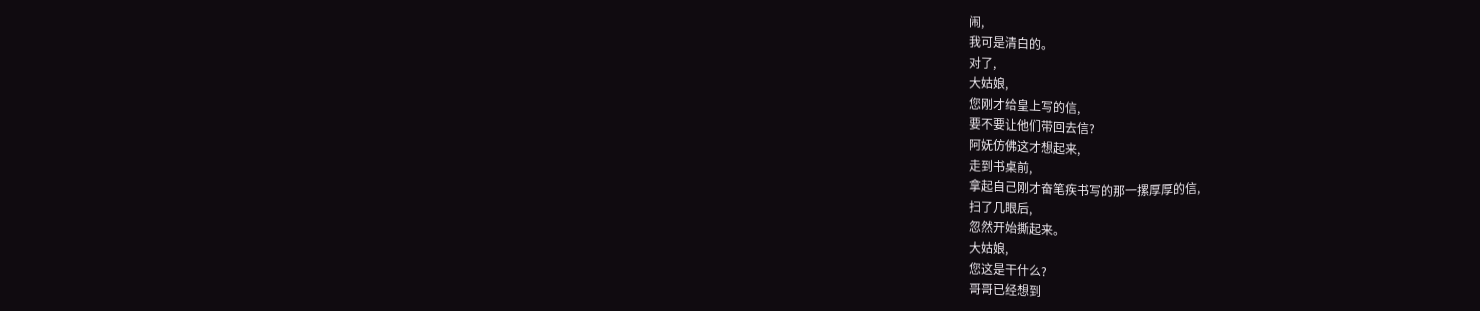闹,
我可是清白的。
对了,
大姑娘,
您刚才给皇上写的信,
要不要让他们带回去信?
阿妩仿佛这才想起来,
走到书桌前,
拿起自己刚才奋笔疾书写的那一摞厚厚的信,
扫了几眼后,
忽然开始撕起来。
大姑娘,
您这是干什么?
哥哥已经想到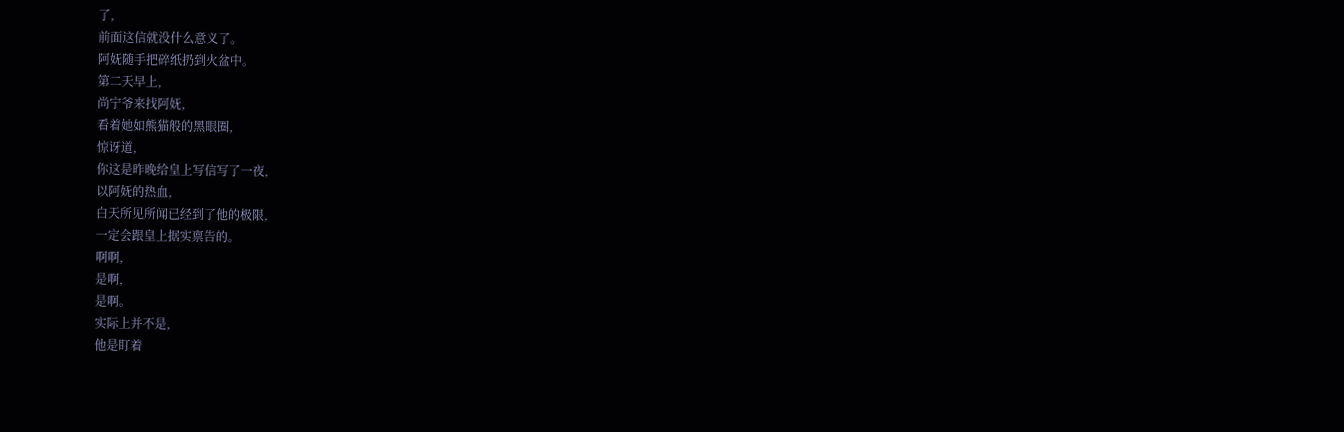了,
前面这信就没什么意义了。
阿妩随手把碎纸扔到火盆中。
第二天早上,
尚宁爷来找阿妩,
看着她如熊猫般的黑眼圈,
惊讶道,
你这是昨晚给皇上写信写了一夜,
以阿妩的热血,
白天所见所闻已经到了他的极限,
一定会跟皇上据实禀告的。
啊啊,
是啊,
是啊。
实际上并不是,
他是盯着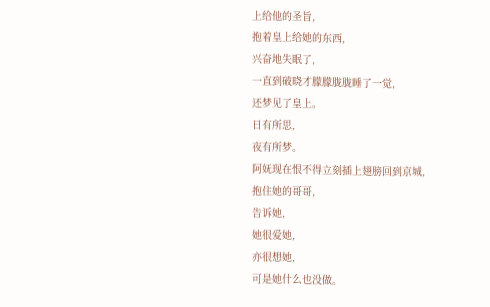上给他的圣旨,
抱着皇上给她的东西,
兴奋地失眠了,
一直到破晓才朦朦胧胧睡了一觉,
还梦见了皇上。
日有所思,
夜有所梦。
阿妩现在恨不得立刻插上翅膀回到京城,
抱住她的哥哥,
告诉她,
她很爱她,
亦很想她,
可是她什么也没做。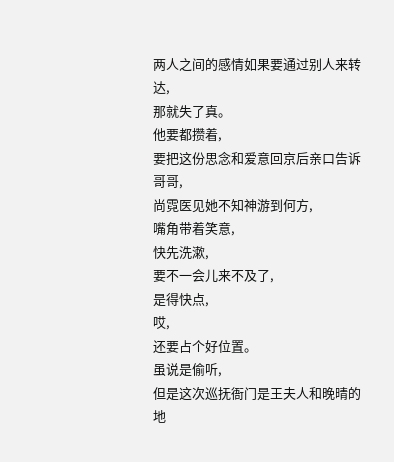两人之间的感情如果要通过别人来转达,
那就失了真。
他要都攒着,
要把这份思念和爱意回京后亲口告诉哥哥,
尚霓医见她不知神游到何方,
嘴角带着笑意,
快先洗漱,
要不一会儿来不及了,
是得快点,
哎,
还要占个好位置。
虽说是偷听,
但是这次巡抚衙门是王夫人和晚晴的地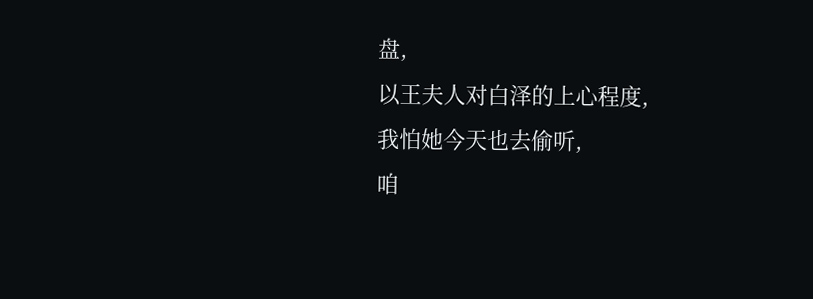盘,
以王夫人对白泽的上心程度,
我怕她今天也去偷听,
咱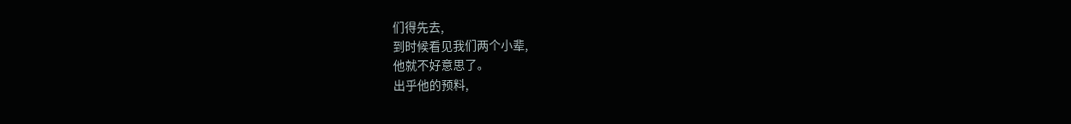们得先去,
到时候看见我们两个小辈,
他就不好意思了。
出乎他的预料,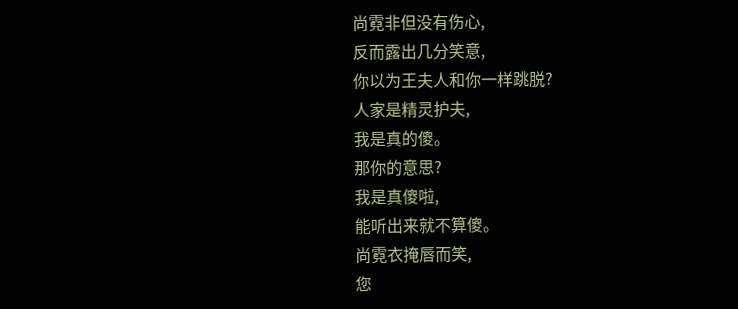尚霓非但没有伤心,
反而露出几分笑意,
你以为王夫人和你一样跳脱?
人家是精灵护夫,
我是真的傻。
那你的意思?
我是真傻啦,
能听出来就不算傻。
尚霓衣掩唇而笑,
您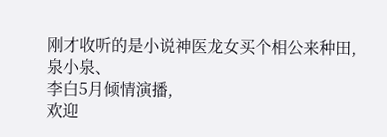刚才收听的是小说神医龙女买个相公来种田,
泉小泉、
李白5月倾情演播,
欢迎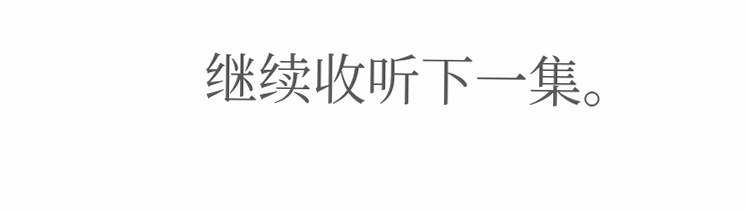继续收听下一集。